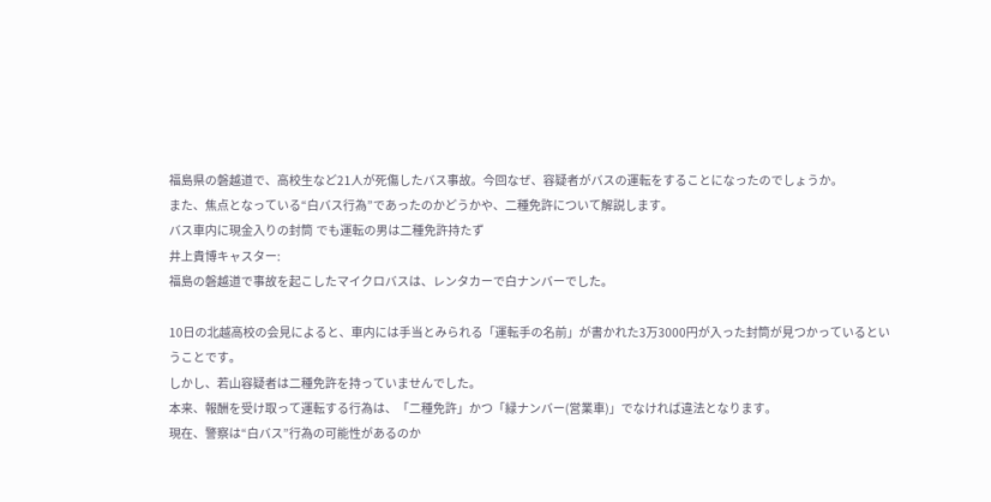福島県の磐越道で、高校生など21人が死傷したバス事故。今回なぜ、容疑者がバスの運転をすることになったのでしょうか。
また、焦点となっている“白バス行為”であったのかどうかや、二種免許について解説します。
バス車内に現金入りの封筒 でも運転の男は二種免許持たず
井上貴博キャスター:
福島の磐越道で事故を起こしたマイクロバスは、レンタカーで白ナンバーでした。

10日の北越高校の会見によると、車内には手当とみられる「運転手の名前」が書かれた3万3000円が入った封筒が見つかっているということです。
しかし、若山容疑者は二種免許を持っていませんでした。
本来、報酬を受け取って運転する行為は、「二種免許」かつ「緑ナンバー(営業車)」でなければ違法となります。
現在、警察は“白バス”行為の可能性があるのか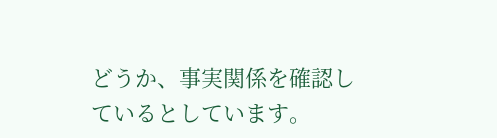どうか、事実関係を確認しているとしています。